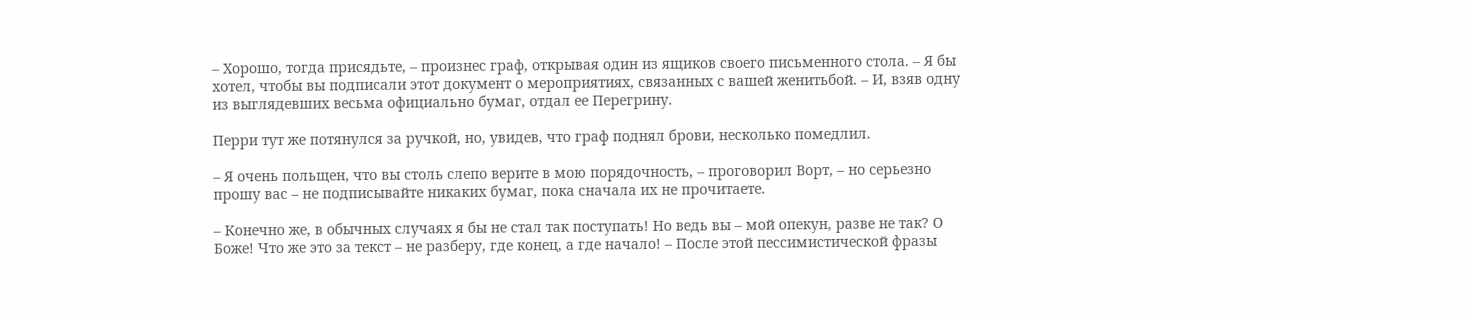– Хорошо, тогда присядьте, – произнес граф, открывая один из ящиков своего письменного стола. – Я бы хотел, чтобы вы подписали этот документ о мероприятиях, связанных с вашей женитьбой. – И, взяв одну из выглядевших весьма официально бумаг, отдал ее Перегрину.

Перри тут же потянулся за ручкой, но, увидев, что граф поднял брови, несколько помедлил.

– Я очень польщен, что вы столь слепо верите в мою порядочность, – проговорил Ворт, – но серьезно прошу вас – не подписывайте никаких бумаг, пока сначала их не прочитаете.

– Конечно же, в обычных случаях я бы не стал так поступать! Но ведь вы – мой опекун, разве не так? О Боже! Что же это за текст – не разберу, где конец, а где начало! – После этой пессимистической фразы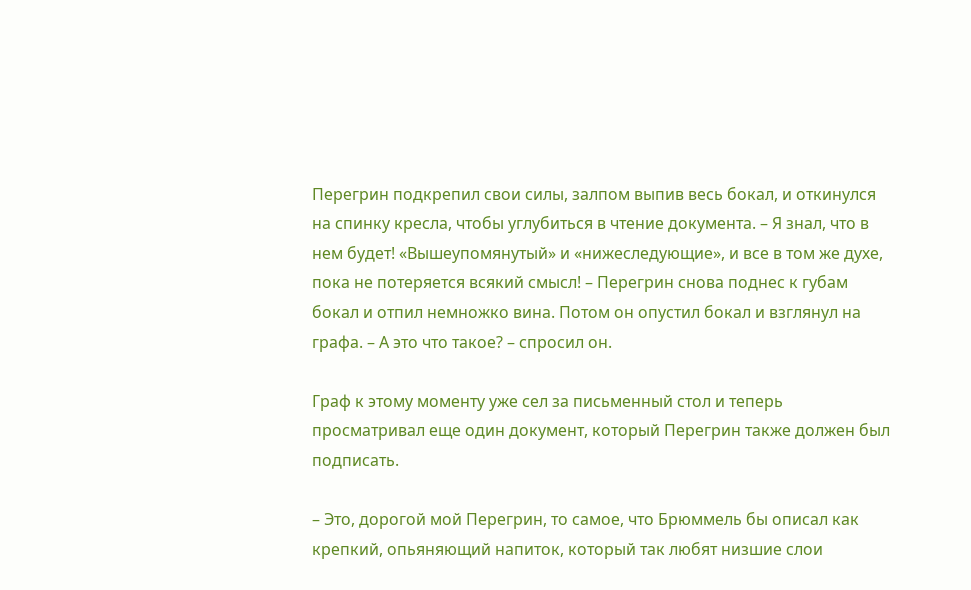Перегрин подкрепил свои силы, залпом выпив весь бокал, и откинулся на спинку кресла, чтобы углубиться в чтение документа. – Я знал, что в нем будет! «Вышеупомянутый» и «нижеследующие», и все в том же духе, пока не потеряется всякий смысл! – Перегрин снова поднес к губам бокал и отпил немножко вина. Потом он опустил бокал и взглянул на графа. – А это что такое? – спросил он.

Граф к этому моменту уже сел за письменный стол и теперь просматривал еще один документ, который Перегрин также должен был подписать.

– Это, дорогой мой Перегрин, то самое, что Брюммель бы описал как крепкий, опьяняющий напиток, который так любят низшие слои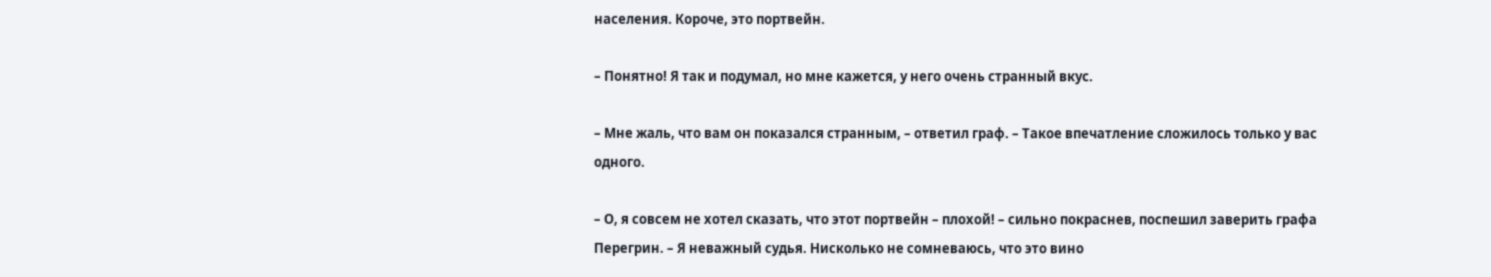населения. Короче, это портвейн.

– Понятно! Я так и подумал, но мне кажется, у него очень странный вкус.

– Мне жаль, что вам он показался странным, – ответил граф. – Такое впечатление сложилось только у вас одного.

– О, я совсем не хотел сказать, что этот портвейн – плохой! – сильно покраснев, поспешил заверить графа Перегрин. – Я неважный судья. Нисколько не сомневаюсь, что это вино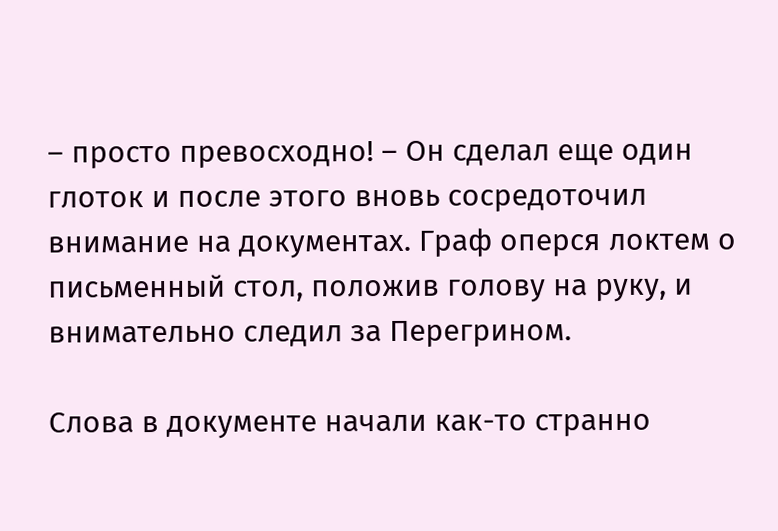– просто превосходно! – Он сделал еще один глоток и после этого вновь сосредоточил внимание на документах. Граф оперся локтем о письменный стол, положив голову на руку, и внимательно следил за Перегрином.

Слова в документе начали как-то странно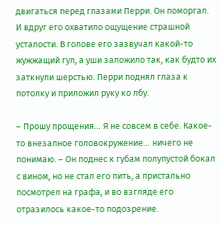двигаться перед глазами Перри. Он поморгал. И вдруг его охватило ощущение страшной усталости. В голове его зазвучал какой-то жужжащий гул, а уши заложило так, как будто их заткнули шерстью. Перри поднял глаза к потолку и приложил руку ко лбу.

– Прошу прощения… Я не совсем в себе. Какое-то внезапное головокружение… ничего не понимаю. – Он поднес к губам полупустой бокал с вином, но не стал его пить, а пристально посмотрел на графа, и во взгляде его отразилось какое-то подозрение.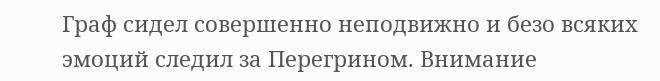Граф сидел совершенно неподвижно и безо всяких эмоций следил за Перегрином. Внимание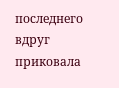последнего вдруг приковала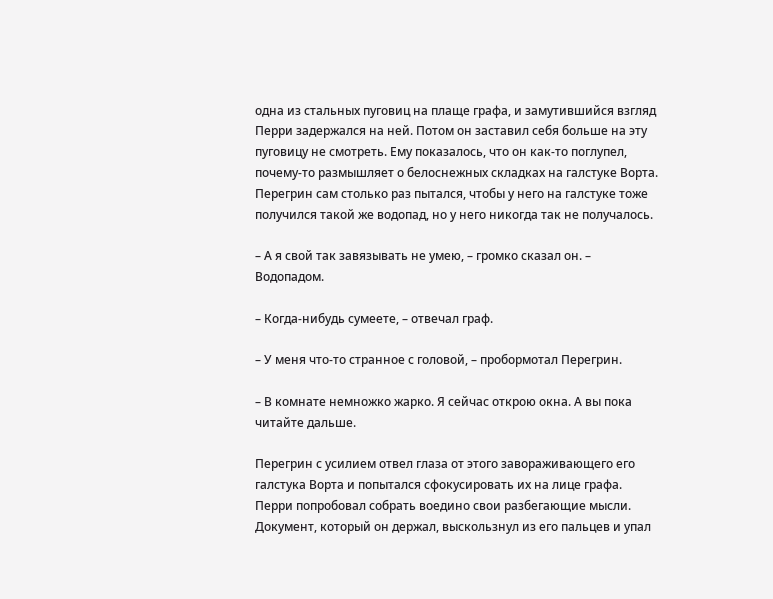одна из стальных пуговиц на плаще графа, и замутившийся взгляд Перри задержался на ней. Потом он заставил себя больше на эту пуговицу не смотреть. Ему показалось, что он как-то поглупел, почему-то размышляет о белоснежных складках на галстуке Ворта. Перегрин сам столько раз пытался, чтобы у него на галстуке тоже получился такой же водопад, но у него никогда так не получалось.

– А я свой так завязывать не умею, – громко сказал он. – Водопадом.

– Когда-нибудь сумеете, – отвечал граф.

– У меня что-то странное с головой, – пробормотал Перегрин.

– В комнате немножко жарко. Я сейчас открою окна. А вы пока читайте дальше.

Перегрин с усилием отвел глаза от этого завораживающего его галстука Ворта и попытался сфокусировать их на лице графа. Перри попробовал собрать воедино свои разбегающие мысли. Документ, который он держал, выскользнул из его пальцев и упал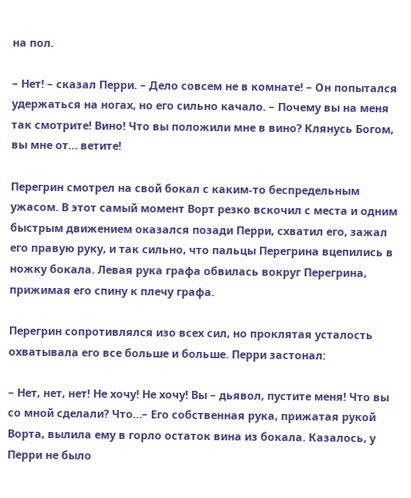на пол.

– Нет! – сказал Перри. – Дело совсем не в комнате! – Он попытался удержаться на ногах, но его сильно качало. – Почему вы на меня так смотрите! Вино! Что вы положили мне в вино? Клянусь Богом, вы мне от… ветите!

Перегрин смотрел на свой бокал с каким-то беспредельным ужасом. В этот самый момент Ворт резко вскочил с места и одним быстрым движением оказался позади Перри, схватил его, зажал его правую руку, и так сильно, что пальцы Перегрина вцепились в ножку бокала. Левая рука графа обвилась вокруг Перегрина, прижимая его спину к плечу графа.

Перегрин сопротивлялся изо всех сил, но проклятая усталость охватывала его все больше и больше. Перри застонал:

– Нет, нет, нет! Не хочу! Не хочу! Вы – дьявол, пустите меня! Что вы со мной сделали? Что…– Его собственная рука, прижатая рукой Ворта, вылила ему в горло остаток вина из бокала. Казалось, у Перри не было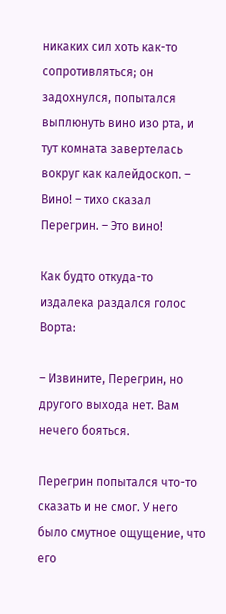никаких сил хоть как-то сопротивляться; он задохнулся, попытался выплюнуть вино изо рта, и тут комната завертелась вокруг как калейдоскоп. – Вино! – тихо сказал Перегрин. – Это вино!

Как будто откуда-то издалека раздался голос Ворта:

– Извините, Перегрин, но другого выхода нет. Вам нечего бояться.

Перегрин попытался что-то сказать и не смог. У него было смутное ощущение, что его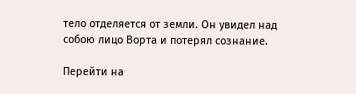тело отделяется от земли. Он увидел над собою лицо Ворта и потерял сознание.

Перейти на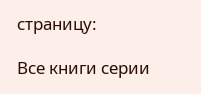страницу:

Все книги серии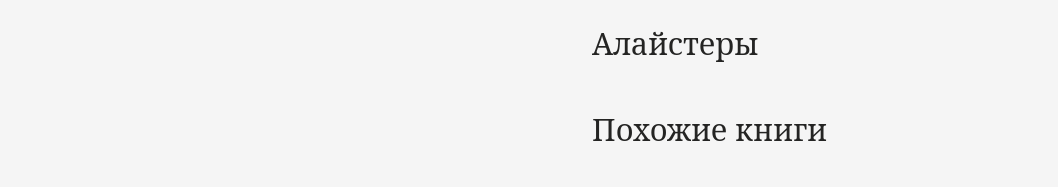Алайстеры

Похожие книги